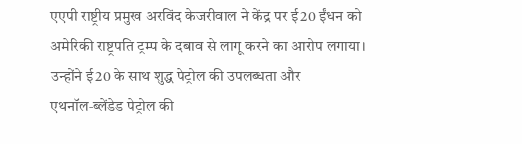एएपी राष्ट्रीय प्रमुख अरविंद केजरीवाल ने केंद्र पर ई20 ईंधन को अमेरिकी राष्ट्रपति ट्रम्प के दबाव से लागू करने का आरोप लगाया। उन्होंने ई20 के साथ शुद्ध पेट्रोल की उपलब्धता और एथनॉल‑ब्लेंडेड पेट्रोल की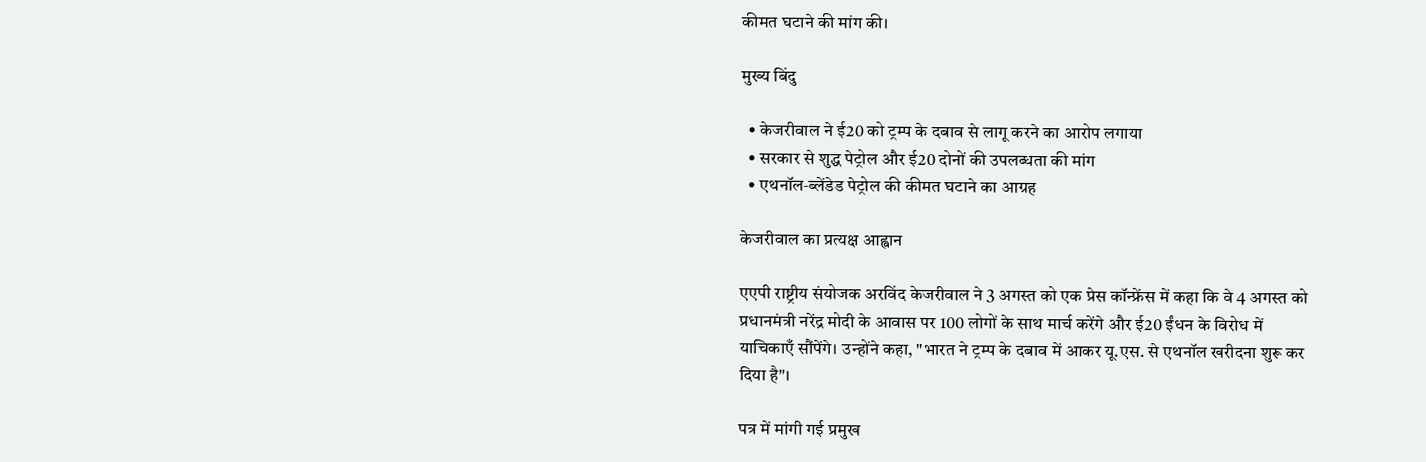कीमत घटाने की मांग की।

मुख्य बिंदु

  • केजरीवाल ने ई20 को ट्रम्प के दबाव से लागू करने का आरोप लगाया
  • सरकार से शुद्ध पेट्रोल और ई20 दोनों की उपलब्धता की मांग
  • एथनॉल‑ब्लेंडेड पेट्रोल की कीमत घटाने का आग्रह

केजरीवाल का प्रत्यक्ष आह्वान

एएपी राष्ट्रीय संयोजक अरविंद केजरीवाल ने 3 अगस्त को एक प्रेस कॉन्फ्रेंस में कहा कि वे 4 अगस्त को प्रधानमंत्री नरेंद्र मोदी के आवास पर 100 लोगों के साथ मार्च करेंगे और ई20 ईंधन के विरोध में याचिकाएँ सौंपेंगे। उन्होंने कहा, "भारत ने ट्रम्प के दबाव में आकर यू.एस. से एथनॉल खरीदना शुरू कर दिया है"।

पत्र में मांगी गई प्रमुख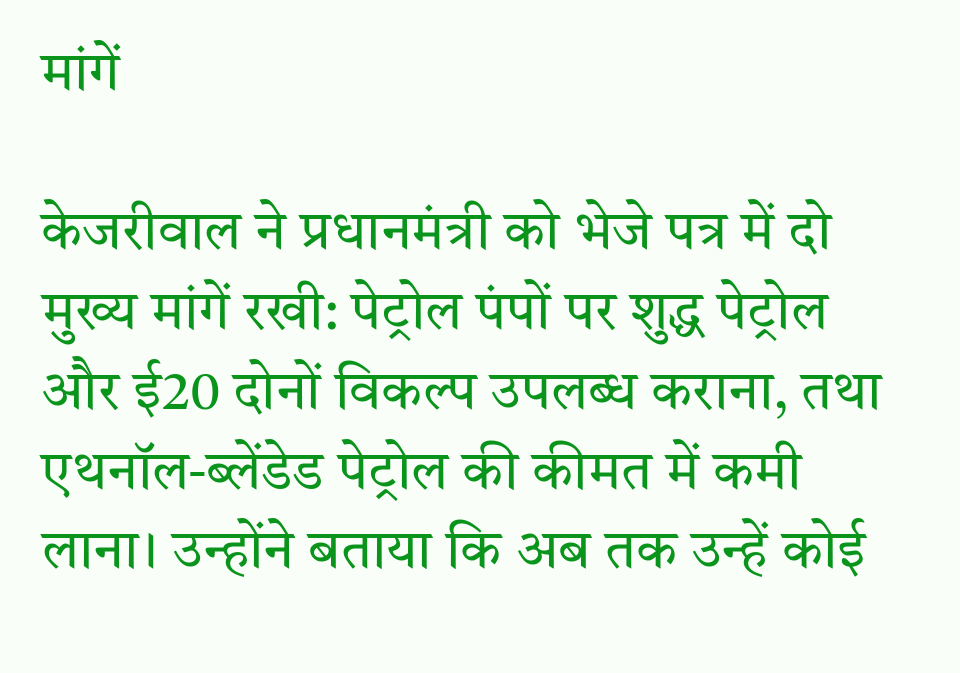मांगें

केजरीवाल ने प्रधानमंत्री को भेजे पत्र में दो मुख्य मांगें रखी: पेट्रोल पंपों पर शुद्ध पेट्रोल और ई20 दोनों विकल्प उपलब्ध कराना, तथा एथनॉल‑ब्लेंडेड पेट्रोल की कीमत में कमी लाना। उन्होंने बताया कि अब तक उन्हें कोई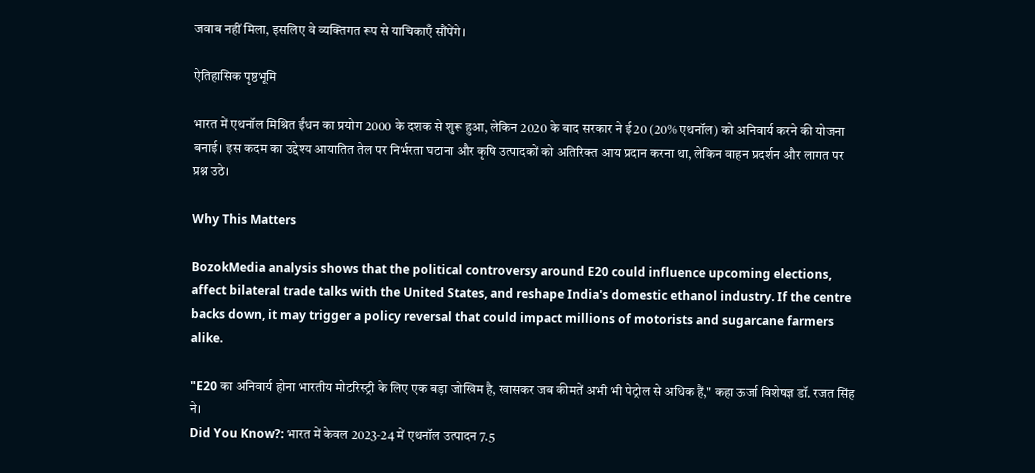जवाब नहीं मिला, इसलिए वे व्यक्तिगत रूप से याचिकाएँ सौंपेंगे।

ऐतिहासिक पृष्ठभूमि

भारत में एथनॉल मिश्रित ईंधन का प्रयोग 2000 के दशक से शुरू हुआ, लेकिन 2020 के बाद सरकार ने ई20 (20% एथनॉल) को अनिवार्य करने की योजना बनाई। इस कदम का उद्देश्य आयातित तेल पर निर्भरता घटाना और कृषि उत्पादकों को अतिरिक्त आय प्रदान करना था, लेकिन वाहन प्रदर्शन और लागत पर प्रश्न उठे।

Why This Matters

BozokMedia analysis shows that the political controversy around E20 could influence upcoming elections, affect bilateral trade talks with the United States, and reshape India's domestic ethanol industry. If the centre backs down, it may trigger a policy reversal that could impact millions of motorists and sugarcane farmers alike.

"E20 का अनिवार्य होना भारतीय मोटरिस्ट्री के लिए एक बड़ा जोखिम है, खासकर जब कीमतें अभी भी पेट्रोल से अधिक हैं," कहा ऊर्जा विशेषज्ञ डॉ. रजत सिंह ने।
Did You Know?: भारत में केवल 2023‑24 में एथनॉल उत्पादन 7.5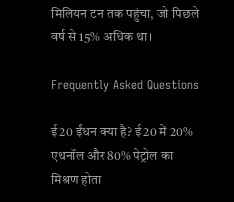मिलियन टन तक पहुंचा, जो पिछले वर्ष से 15% अधिक था।

Frequently Asked Questions

ई20 ईंधन क्या है? ई20 में 20% एथनॉल और 80% पेट्रोल का मिश्रण होता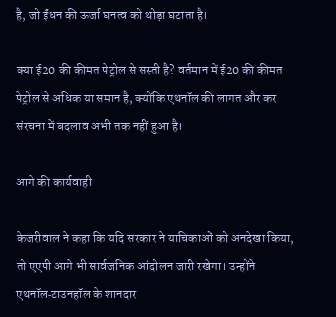है, जो ईंधन की ऊर्जा घनत्व को थोड़ा घटाता है।

क्या ई20 की कीमत पेट्रोल से सस्ती है? वर्तमान में ई20 की कीमत पेट्रोल से अधिक या समान है, क्योंकि एथनॉल की लागत और कर संरचना में बदलाव अभी तक नहीं हुआ है।

आगे की कार्यवाही

केजरीवाल ने कहा कि यदि सरकार ने याचिकाओं को अनदेखा किया, तो एएपी आगे भी सार्वजनिक आंदोलन जारी रखेगा। उन्होंने एथनॉल‑टाउनहॉल के शानदार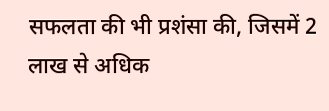सफलता की भी प्रशंसा की, जिसमें 2 लाख से अधिक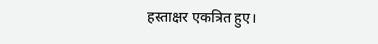हस्ताक्षर एकत्रित हुए।